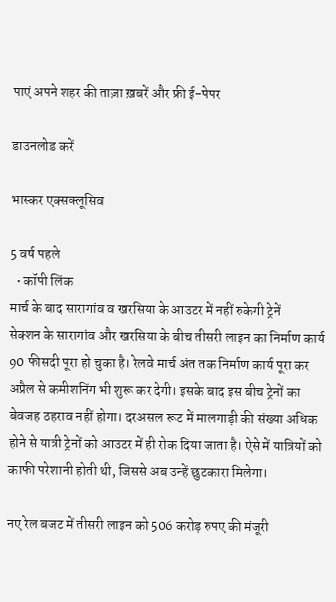पाएं अपने शहर की ताज़ा ख़बरें और फ्री ई-पेपर

डाउनलोड करें

भास्कर एक्सक्लूसिव

5 वर्ष पहले
  • कॉपी लिंक
मार्च के बाद सारागांव व खरसिया के आउटर में नहीं रुकेगी ट्रेनें
सेक्शन के सारागांव और खरसिया के बीच तीसरी लाइन का निर्माण कार्य 90 फीसदी पूरा हो चुका है। रेलवे मार्च अंत तक निर्माण कार्य पूरा कर अप्रैल से कमीशनिंग भी शुरू कर देगी। इसके बाद इस बीच ट्रेनों का बेवजह ठहराव नहीं होगा। दरअसल रूट में मालगाड़ी की संख्या अधिक होने से यात्री ट्रेनों को आउटर में ही रोक दिया जाता है। ऐसे में यात्रियों को काफी परेशानी होती थी, जिससे अब उन्हें छुटकारा मिलेगा।

नए रेल बजट में तीसरी लाइन को 506 करोड़ रुपए की मंजूरी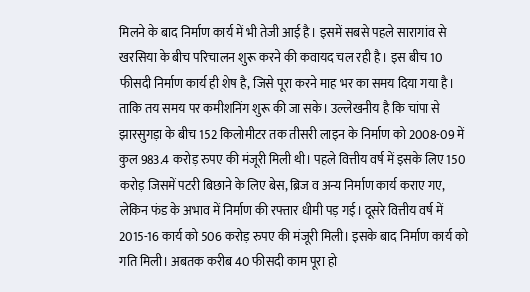मिलने के बाद निर्माण कार्य में भी तेजी आई है। इसमें सबसे पहले सारागांव से खरसिया के बीच परिचालन शुरू करने की कवायद चल रही है। इस बीच 10 फीसदी निर्माण कार्य ही शेष है, जिसे पूरा करने माह भर का समय दिया गया है। ताकि तय समय पर कमीशनिंग शुरू की जा सके। उल्लेखनीय है कि चांपा से झारसुगड़ा के बीच 152 किलोमीटर तक तीसरी लाइन के निर्माण को 2008-09 में कुल 983.4 करोड़ रुपए की मंजूरी मिली थी। पहले वित्तीय वर्ष में इसके लिए 150 करोड़ जिसमें पटरी बिछाने के लिए बेस, ब्रिज व अन्य निर्माण कार्य कराए गए, लेकिन फंड के अभाव में निर्माण की रफ्तार धीमी पड़ गई। दूसरे वित्तीय वर्ष में 2015-16 कार्य को 506 करोड़ रुपए की मंजूरी मिली। इसके बाद निर्माण कार्य को गति मिली। अबतक करीब 40 फीसदी काम पूरा हो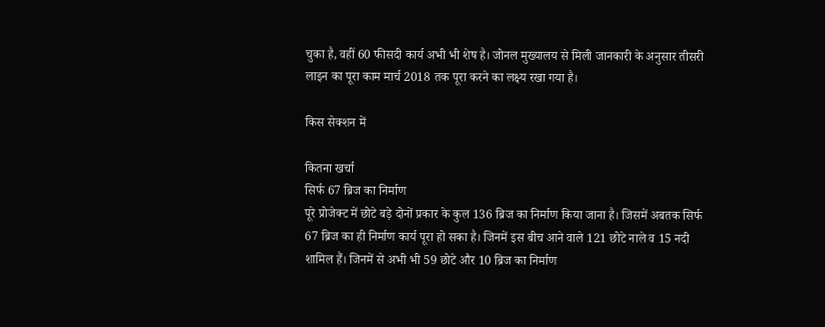चुका है, वहीं 60 फीसदी कार्य अभी भी शेष है। जोनल मुख्यालय से मिली जानकारी के अनुसार तीसरी लाइन का पूरा काम मार्च 2018 तक पूरा करने का लक्ष्य रखा गया है।

किस सेक्शन में

कितना खर्चा
सिर्फ 67 ब्रिज का निर्माण
पूरे प्रोजेक्ट में छोटे बड़े दोनों प्रकार के कुल 136 ब्रिज का निर्माण किया जाना है। जिसमें अबतक सिर्फ 67 ब्रिज का ही निर्माण कार्य पूरा हो सका है। जिनमें इस बीच आने वाले 121 छोटे नाले व 15 नदी शामिल हैं। जिनमें से अभी भी 59 छोटे और 10 ब्रिज का निर्माण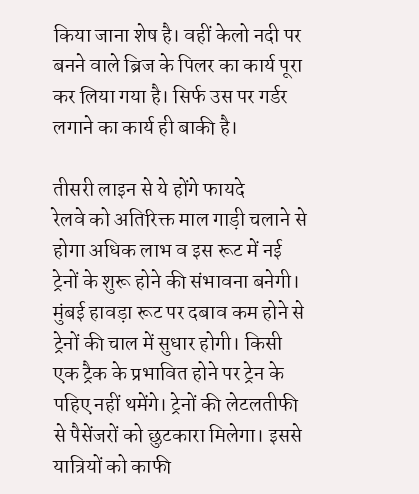किया जाना शेष है। वहीं केलो नदी पर बनने वाले ब्रिज के पिलर का कार्य पूरा कर लिया गया है। सिर्फ उस पर गर्डर लगाने का कार्य ही बाकी है।

तीसरी लाइन से ये होंगे फायदे
रेलवे को अतिरिक्त माल गाड़ी चलाने से होगा अधिक लाभ व इस रूट में नई ट्रेनों के शुरू होने की संभावना बनेगी। मुंबई हावड़ा रूट पर दबाव कम होने से ट्रेनों की चाल में सुधार होगी। किसी एक ट्रैक के प्रभावित होने पर ट्रेन के पहिए नहीं थमेंगे। ट्रेनों की लेटलतीफी से पैसेंजरों को छुटकारा मिलेगा। इससे यात्रियों को काफी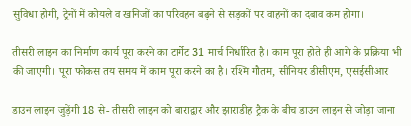सुविधा होगी, ट्रेनों में कोयले व खनिजों का परिवहन बढ़ने से सड़कों पर वाहनों का दबाव कम होगा।

तीसरी लाइन का निर्माण कार्य पूरा करने का टार्गेट 31 मार्च निर्धारित है। काम पूरा होते ही आगे के प्रक्रिया भी की जाएगी। पूरा फोकस तय समय में काम पूरा करने का है। रश्मि गौतम, सीनियर डीसीएम, एसईसीआर

डाउन लाइन जुड़ेंगी 18 से- तीसरी लाइन को बाराद्वार और झाराडीह ट्रैक के बीच डाउन लाइन से जोड़ा जाना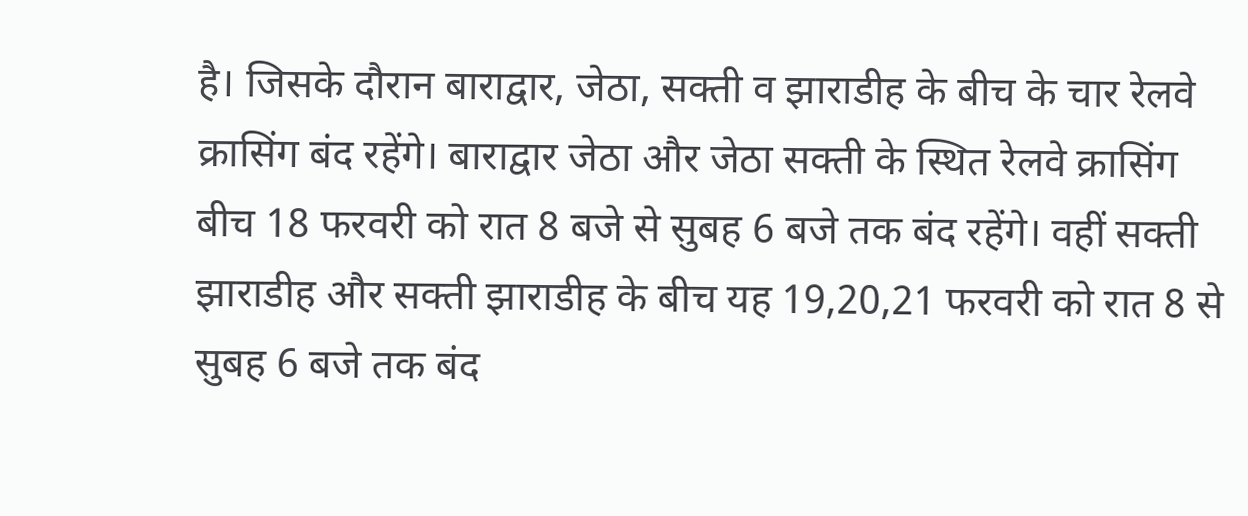है। जिसके दौरान बाराद्वार, जेठा, सक्ती व झाराडीह के बीच के चार रेलवे क्रासिंग बंद रहेंगे। बाराद्वार जेठा और जेठा सक्ती के स्थित रेलवे क्रासिंग बीच 18 फरवरी को रात 8 बजे से सुबह 6 बजे तक बंद रहेंगे। वहीं सक्ती झाराडीह और सक्ती झाराडीह के बीच यह 19,20,21 फरवरी को रात 8 से सुबह 6 बजे तक बंद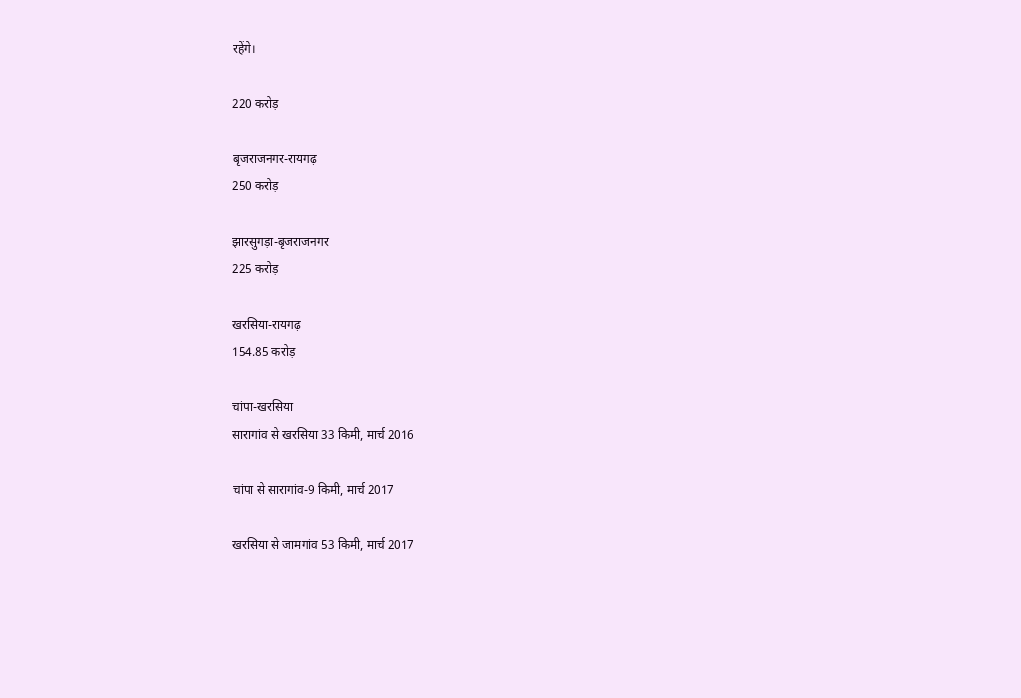रहेंगे।

220 करोड़

बृजराजनगर-रायगढ़
250 करोड़

झारसुगड़ा-बृजराजनगर
225 करोड़

खरसिया-रायगढ़
154.85 करोड़

चांपा-खरसिया
सारागांव से खरसिया 33 किमी, मार्च 2016

चांपा से सारागांव-9 किमी, मार्च 2017

खरसिया से जामगांव 53 किमी, मार्च 2017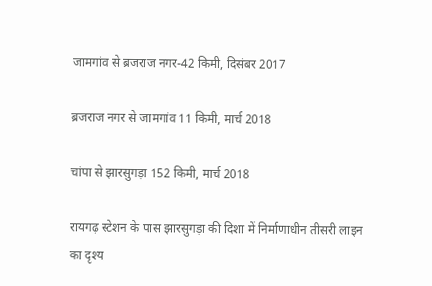जामगांव से ब्रजराज नगर-42 किमी, दिसंबर 2017

ब्रजराज नगर से जामगांव 11 किमी, मार्च 2018

चांपा से झारसुगड़ा 152 किमी, मार्च 2018

रायगढ़ स्टेशन के पास झारसुगड़ा की दिशा में निर्माणाधीन तीसरी लाइन का दृश्य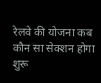रेलवे की योजना कब कौन सा सेक्शन होगा शुरू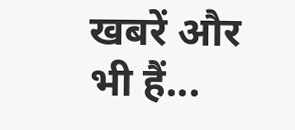खबरें और भी हैं...